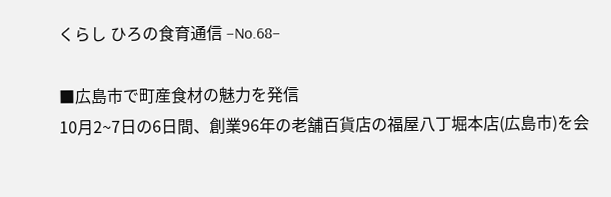くらし ひろの食育通信 –No.68–

■広島市で町産食材の魅力を発信
10月2~7日の6日間、創業96年の老舗百貨店の福屋八丁堀本店(広島市)を会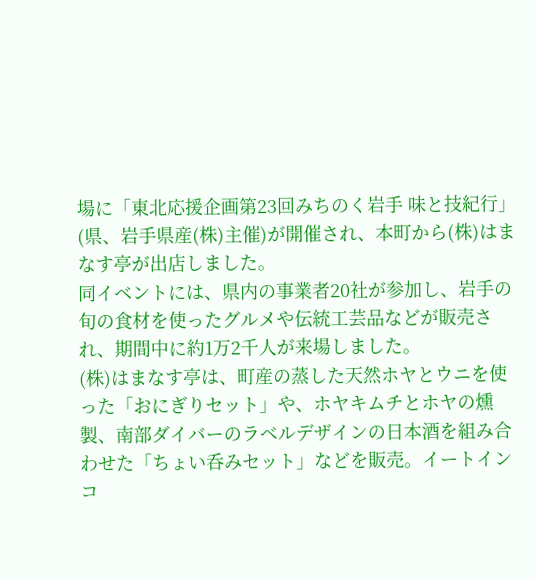場に「東北応援企画第23回みちのく岩手 味と技紀行」(県、岩手県産(株)主催)が開催され、本町から(株)はまなす亭が出店しました。
同イベントには、県内の事業者20社が参加し、岩手の旬の食材を使ったグルメや伝統工芸品などが販売され、期間中に約1万2千人が来場しました。
(株)はまなす亭は、町産の蒸した天然ホヤとウニを使った「おにぎりセット」や、ホヤキムチとホヤの燻製、南部ダイバーのラベルデザインの日本酒を組み合わせた「ちょい呑みセット」などを販売。イートインコ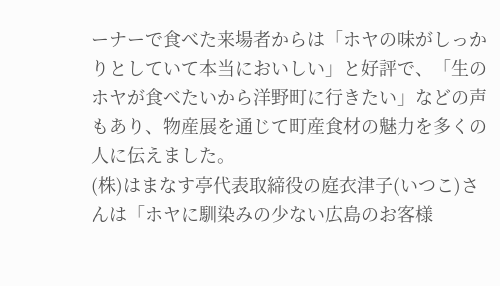ーナーで食べた来場者からは「ホヤの味がしっかりとしていて本当においしい」と好評で、「生のホヤが食べたいから洋野町に行きたい」などの声もあり、物産展を通じて町産食材の魅力を多くの人に伝えました。
(株)はまなす亭代表取締役の庭衣津子(いつこ)さんは「ホヤに馴染みの少ない広島のお客様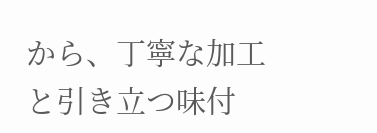から、丁寧な加工と引き立つ味付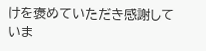けを褒めていただき感謝していま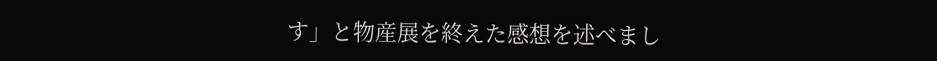す」と物産展を終えた感想を述べまし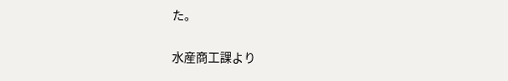た。

水産商工課より